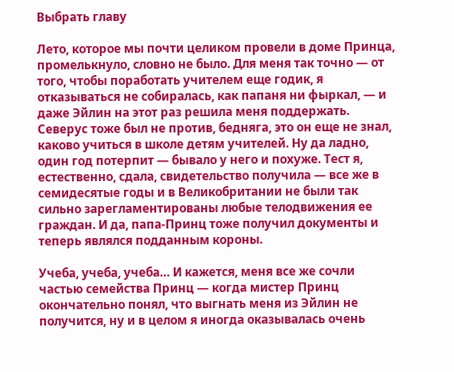Выбрать главу

Лето, которое мы почти целиком провели в доме Принца, промелькнуло, словно не было. Для меня так точно — от того, чтобы поработать учителем еще годик, я отказываться не собиралась, как папаня ни фыркал, — и даже Эйлин на этот раз решила меня поддержать. Северус тоже был не против, бедняга, это он еще не знал, каково учиться в школе детям учителей. Ну да ладно, один год потерпит — бывало у него и похуже. Тест я, естественно, сдала, свидетельство получила — все же в семидесятые годы и в Великобритании не были так сильно зарегламентированы любые телодвижения ее граждан. И да, папа-Принц тоже получил документы и теперь являлся подданным короны.

Учеба, учеба, учеба… И кажется, меня все же сочли частью семейства Принц — когда мистер Принц окончательно понял, что выгнать меня из Эйлин не получится, ну и в целом я иногда оказывалась очень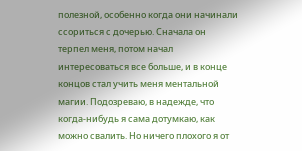полезной, особенно когда они начинали ссориться с дочерью. Сначала он терпел меня, потом начал интересоваться все больше, и в конце концов стал учить меня ментальной магии. Подозреваю, в надежде, что когда-нибудь я сама дотумкаю, как можно свалить. Но ничего плохого я от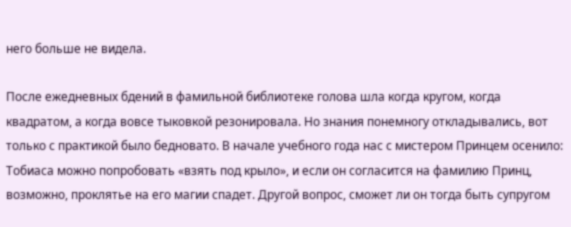него больше не видела.

После ежедневных бдений в фамильной библиотеке голова шла когда кругом, когда квадратом, а когда вовсе тыковкой резонировала. Но знания понемногу откладывались, вот только с практикой было бедновато. В начале учебного года нас с мистером Принцем осенило: Тобиаса можно попробовать «взять под крыло», и если он согласится на фамилию Принц, возможно, проклятье на его магии спадет. Другой вопрос, сможет ли он тогда быть супругом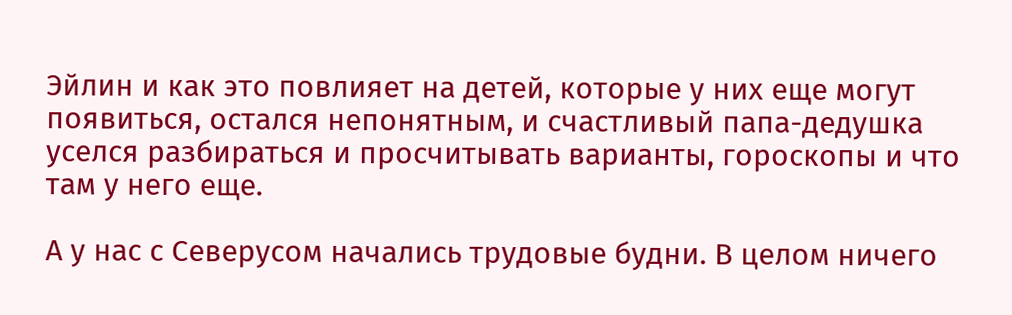Эйлин и как это повлияет на детей, которые у них еще могут появиться, остался непонятным, и счастливый папа-дедушка уселся разбираться и просчитывать варианты, гороскопы и что там у него еще.

А у нас с Северусом начались трудовые будни. В целом ничего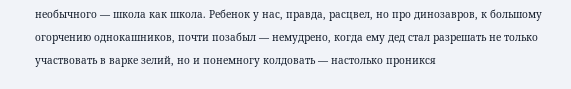необычного — школа как школа. Ребенок у нас, правда, расцвел, но про динозавров, к большому огорчению однокашников, почти позабыл — немудрено, когда ему дед стал разрешать не только участвовать в варке зелий, но и понемногу колдовать — настолько проникся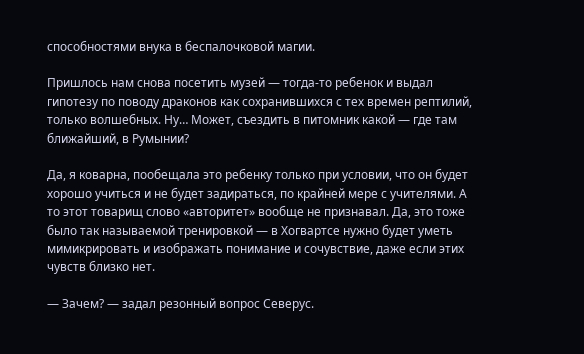способностями внука в беспалочковой магии.

Пришлось нам снова посетить музей — тогда-то ребенок и выдал гипотезу по поводу драконов как сохранившихся с тех времен рептилий, только волшебных. Ну… Может, съездить в питомник какой — где там ближайший, в Румынии?

Да, я коварна, пообещала это ребенку только при условии, что он будет хорошо учиться и не будет задираться, по крайней мере с учителями. А то этот товарищ слово «авторитет» вообще не признавал. Да, это тоже было так называемой тренировкой — в Хогвартсе нужно будет уметь мимикрировать и изображать понимание и сочувствие, даже если этих чувств близко нет.

— Зачем? — задал резонный вопрос Северус.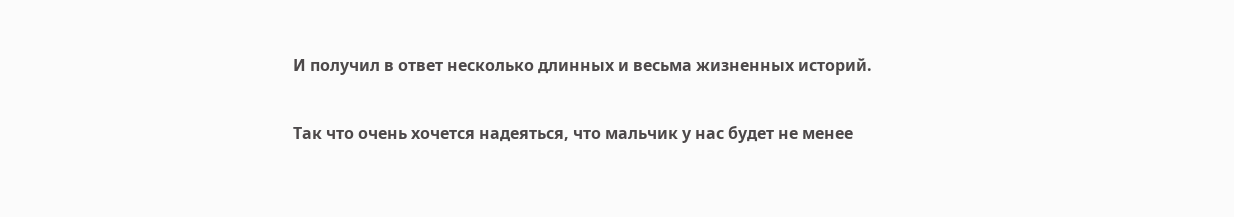И получил в ответ несколько длинных и весьма жизненных историй.

Так что очень хочется надеяться, что мальчик у нас будет не менее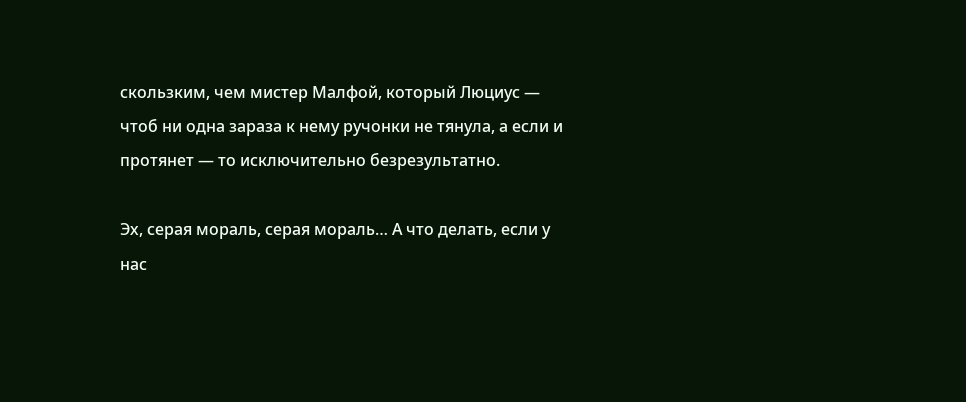скользким, чем мистер Малфой, который Люциус — чтоб ни одна зараза к нему ручонки не тянула, а если и протянет — то исключительно безрезультатно.

Эх, серая мораль, серая мораль… А что делать, если у нас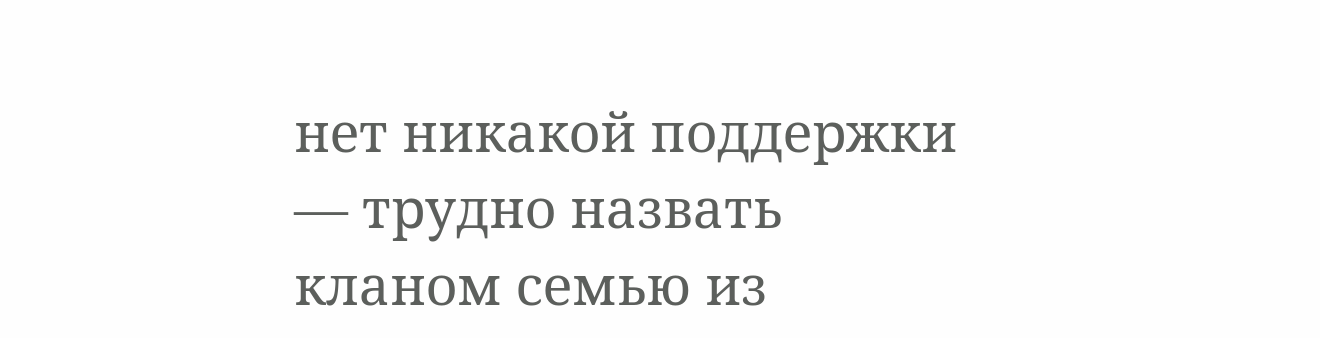нет никакой поддержки — трудно назвать кланом семью из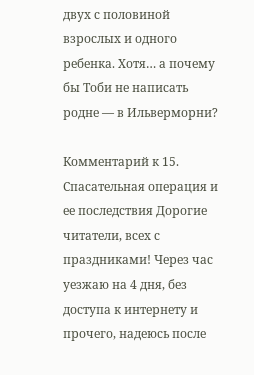двух с половиной взрослых и одного ребенка. Хотя… а почему бы Тоби не написать родне — в Ильверморни?

Комментарий к 15. Спасательная операция и ее последствия Дорогие читатели, всех с праздниками! Через час уезжаю на 4 дня, без доступа к интернету и прочего, надеюсь после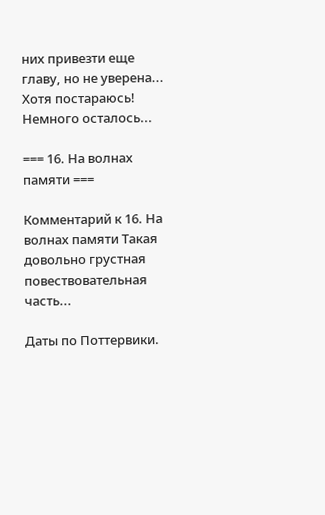них привезти еще главу, но не уверена... Хотя постараюсь! Немного осталось...

=== 16. На волнах памяти ===

Комментарий к 16. На волнах памяти Такая довольно грустная повествовательная часть...

Даты по Поттервики.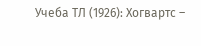Учеба ТЛ (1926): Хогвартс –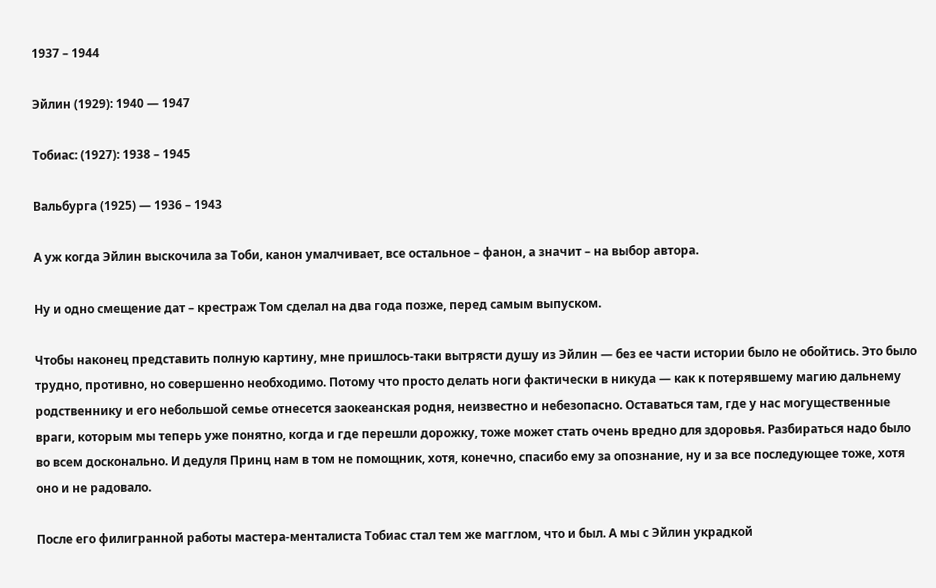1937 – 1944

Эйлин (1929): 1940 — 1947

Тобиас: (1927): 1938 – 1945

Вальбурга (1925) — 1936 – 1943

А уж когда Эйлин выскочила за Тоби, канон умалчивает, все остальное – фанон, а значит – на выбор автора.

Ну и одно смещение дат – крестраж Том сделал на два года позже, перед самым выпуском.

Чтобы наконец представить полную картину, мне пришлось-таки вытрясти душу из Эйлин — без ее части истории было не обойтись. Это было трудно, противно, но совершенно необходимо. Потому что просто делать ноги фактически в никуда — как к потерявшему магию дальнему родственнику и его небольшой семье отнесется заокеанская родня, неизвестно и небезопасно. Оставаться там, где у нас могущественные враги, которым мы теперь уже понятно, когда и где перешли дорожку, тоже может стать очень вредно для здоровья. Разбираться надо было во всем досконально. И дедуля Принц нам в том не помощник, хотя, конечно, спасибо ему за опознание, ну и за все последующее тоже, хотя оно и не радовало.

После его филигранной работы мастера-менталиста Тобиас стал тем же магглом, что и был. А мы с Эйлин украдкой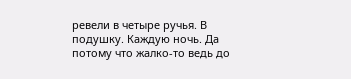ревели в четыре ручья. В подушку. Каждую ночь. Да потому что жалко-то ведь до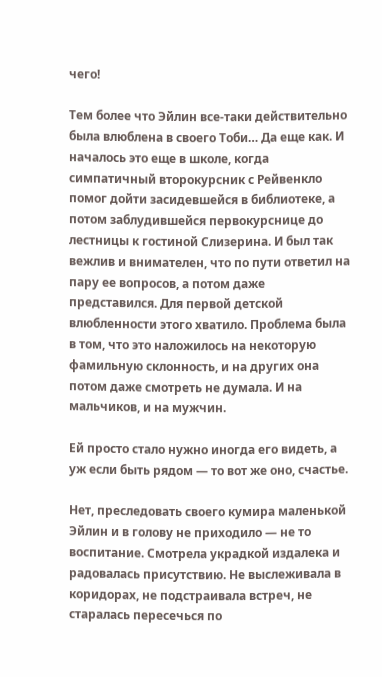чего!

Тем более что Эйлин все-таки действительно была влюблена в своего Тоби… Да еще как. И началось это еще в школе, когда симпатичный второкурсник с Рейвенкло помог дойти засидевшейся в библиотеке, а потом заблудившейся первокурснице до лестницы к гостиной Слизерина. И был так вежлив и внимателен, что по пути ответил на пару ее вопросов, а потом даже представился. Для первой детской влюбленности этого хватило. Проблема была в том, что это наложилось на некоторую фамильную склонность, и на других она потом даже смотреть не думала. И на мальчиков, и на мужчин.

Ей просто стало нужно иногда его видеть, а уж если быть рядом — то вот же оно, счастье.

Нет, преследовать своего кумира маленькой Эйлин и в голову не приходило — не то воспитание. Смотрела украдкой издалека и радовалась присутствию. Не выслеживала в коридорах, не подстраивала встреч, не старалась пересечься по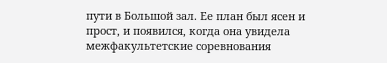пути в Большой зал. Ее план был ясен и прост, и появился, когда она увидела межфакультетские соревнования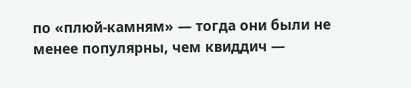по «плюй-камням» — тогда они были не менее популярны, чем квиддич —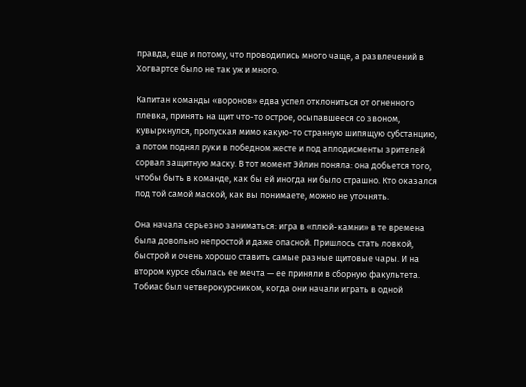правда, еще и потому, что проводились много чаще, а развлечений в Хогвартсе было не так уж и много.

Капитан команды «воронов» едва успел отклониться от огненного плевка, принять на щит что-то острое, осыпавшееся со звоном, кувыркнулся, пропуская мимо какую-то странную шипящую субстанцию, а потом поднял руки в победном жесте и под аплодисменты зрителей сорвал защитную маску. В тот момент Эйлин поняла: она добьется того, чтобы быть в команде, как бы ей иногда ни было страшно. Кто оказался под той самой маской, как вы понимаете, можно не уточнять.

Она начала серьезно заниматься: игра в «плюй-камни» в те времена была довольно непростой и даже опасной. Пришлось стать ловкой, быстрой и очень хорошо ставить самые разные щитовые чары. И на втором курсе сбылась ее мечта — ее приняли в сборную факультета. Тобиас был четверокурсником, когда они начали играть в одной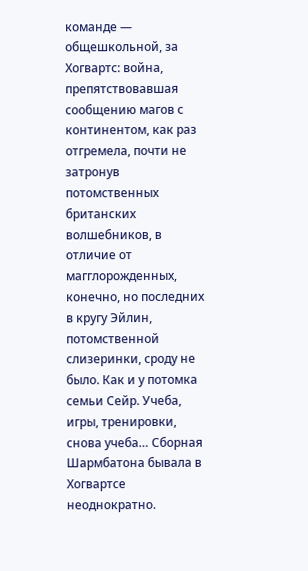команде — общешкольной, за Хогвартс: война, препятствовавшая сообщению магов с континентом, как раз отгремела, почти не затронув потомственных британских волшебников, в отличие от магглорожденных, конечно, но последних в кругу Эйлин, потомственной слизеринки, сроду не было. Как и у потомка семьи Сейр. Учеба, игры, тренировки, снова учеба… Сборная Шармбатона бывала в Хогвартсе неоднократно.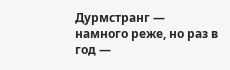Дурмстранг — намного реже, но раз в год —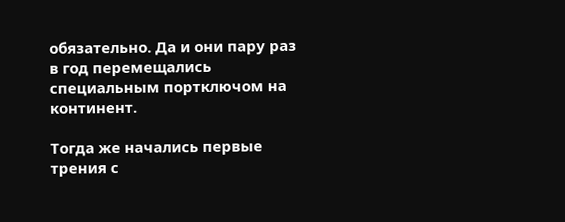обязательно. Да и они пару раз в год перемещались специальным портключом на континент.

Тогда же начались первые трения с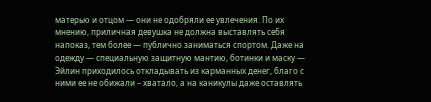матерью и отцом — они не одобряли ее увлечения. По их мнению, приличная девушка не должна выставлять себя напоказ, тем более — публично заниматься спортом. Даже на одежду — специальную защитную мантию, ботинки и маску — Эйлин приходилось откладывать из карманных денег, благо с ними ее не обижали – хватало, а на каникулы даже оставлять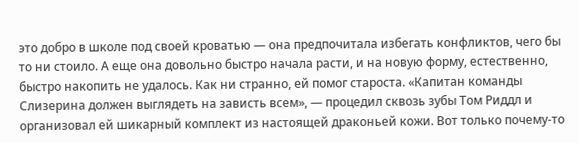это добро в школе под своей кроватью — она предпочитала избегать конфликтов, чего бы то ни стоило. А еще она довольно быстро начала расти, и на новую форму, естественно, быстро накопить не удалось. Как ни странно, ей помог староста. «Капитан команды Слизерина должен выглядеть на зависть всем», — процедил сквозь зубы Том Риддл и организовал ей шикарный комплект из настоящей драконьей кожи. Вот только почему-то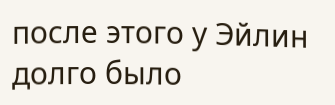после этого у Эйлин долго было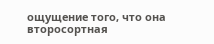ощущение того, что она второсортная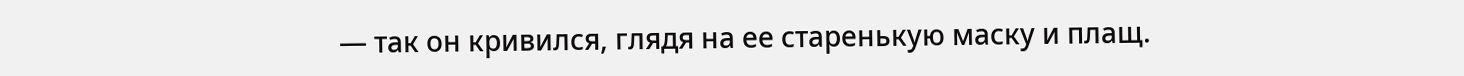— так он кривился, глядя на ее старенькую маску и плащ.